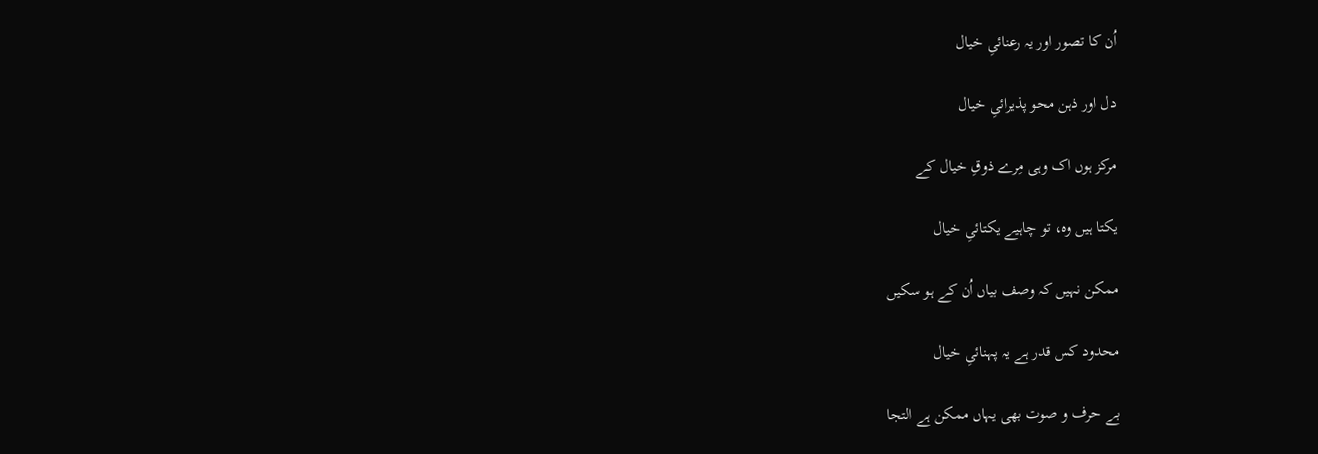اُن کا تصور اور یہ رعنائیِ خیال

دل اور ذہن محو پذیرائیِ خیال

مرکز ہوں اک وہی مِرے ذوقِ خیال کے

یکتا ہیں وہ، تو چاہیے یکتائیِ خیال

ممکن نہیں کہ وصف بیاں اُن کے ہو سکیں

محدود کس قدر ہے یہ پہنائیِ خیال

بے حرف و صوت بھی یہاں ممکن ہے التجا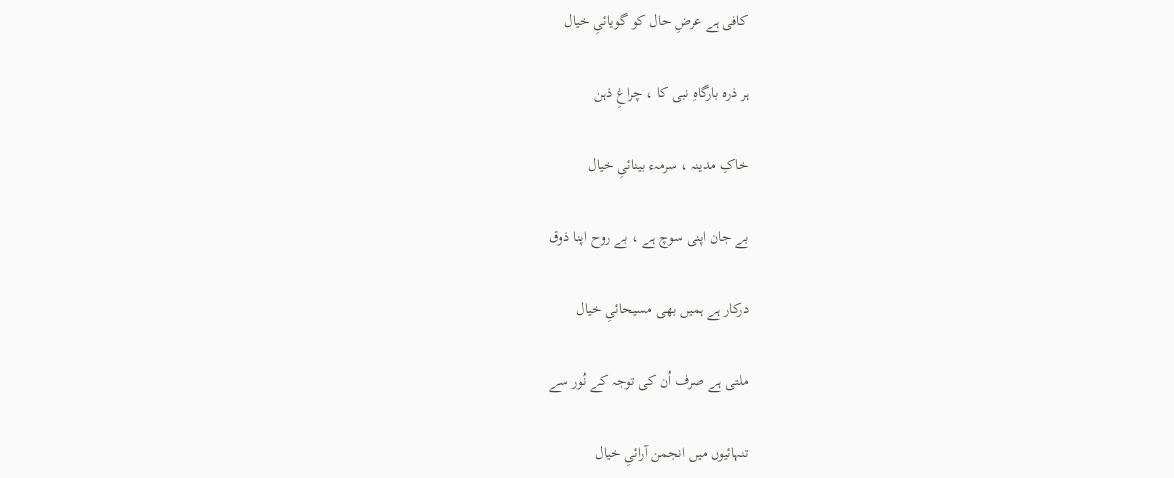کافی ہے عرضِ حال کو گویائیِ خیال

ہر ذرہ بارگاہِ نبی کا ، چراغِ ذہن

خاکِ مدینہ ، سرمہء بینائیِ خیال

بے جان اپنی سوچ ہے ، بے روح اپنا ذوق

درکار ہے ہمیں بھی مسیحائیِ خیال

ملتی ہے صرف اُن کی توجہ کے نُور سے

تنہائیوں میں انجمن آرائیِ خیال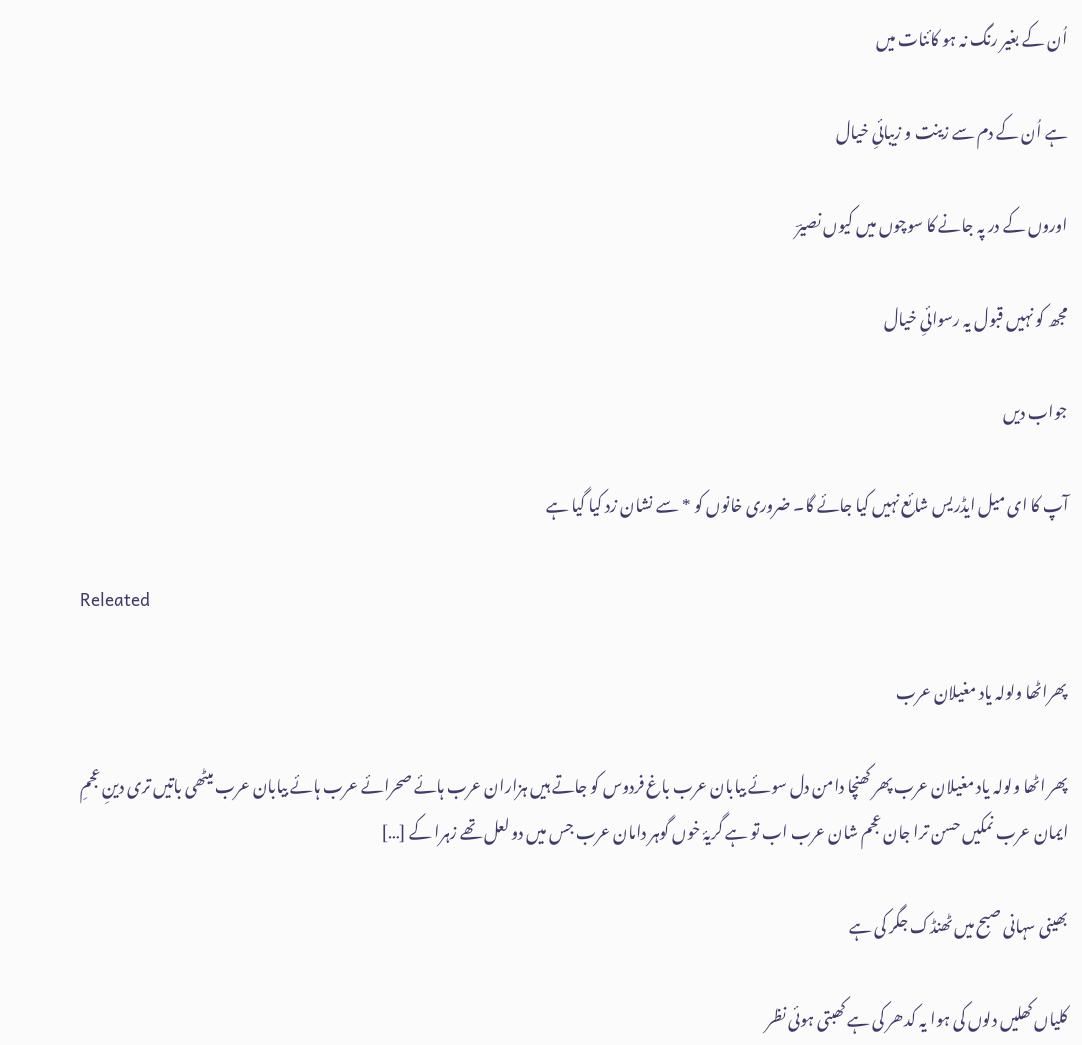اُن کے بغیر رنگ نہ ہو کائنات میں

ہے اُن کے دم سے زینت و زیبائیِ خیال

اوروں کے در پہ جانے کا سوچوں میں کیوں نصیرؔ

مجھ کو نہیں قبول یہ رسوائیِ خیال

جواب دیں

آپ کا ای میل ایڈریس شائع نہیں کیا جائے گا۔ ضروری خانوں کو * سے نشان زد کیا گیا ہے

Releated

پھراٹھا ولولہ یاد مغیلان عرب

پھر اٹھا ولولہ یاد مغیلان عرب پھر کھنچا دامن دل سوئے بیابان عرب باغ فردوس کو جاتے ہیں ہزاران عرب ہائے صحرائے عرب ہائے بیابان عرب میٹھی باتیں تری دینِ عجمِ ایمان عرب نمکیں حسن ترا جان عجم شان عرب اب تو ہے گریۂ خوں گوہر دامان عرب جس میں دو لعل تھے زہرا کے […]

بھینی سہانی صبح میں ٹھنڈک جگر کی ہے

کلیاں کھلیں دلوں کی ہوا یہ کدھر کی ہے کھبتی ہوئی نظر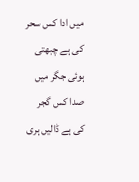میں ادا کس سحر کی ہے چبھتی ہوئی جگر میں صدا کس گجر کی ہے ڈالیں ہری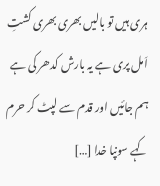ہری ہیں تو بالیں بھری بھری کشتِ اَمل پری ہے یہ بارش کدھر کی ہے ہم جائیں اور قدم سے لپٹ کر حرم کہے سونپا خدا […]